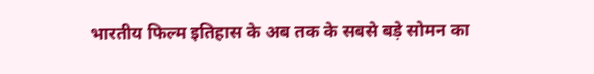भारतीय फिल्म इतिहास के अब तक के सबसे बड़े सोमन का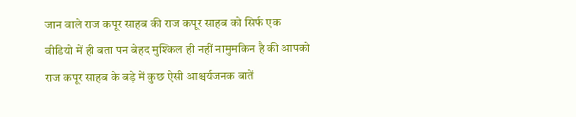जान वाले राज कपूर साहब की राज कपूर साहब को सिर्फ एक वीडियो में ही बता पन बेहद मुश्किल ही नहीं नामुमकिन है की आपको राज कपूर साहब के बड़े में कुछ ऐसी आश्चर्यजनक बातें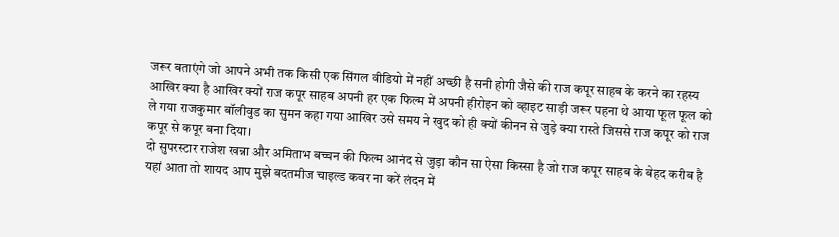जरूर बताएंगे जो आपने अभी तक किसी एक सिंगल वीडियो में नहीं अच्छी है सनी होगी जैसे की राज कपूर साहब के करने का रहस्य आखिर क्या है आखिर क्यों राज कपूर साहब अपनी हर एक फिल्म में अपनी हीरोइन को व्हाइट साड़ी जरूर पहना थे आया फूल फूल को ले गया राजकुमार बॉलीवुड का सुमन कहा गया आखिर उसे समय ने खुद को ही क्यों कीनन से जुड़े क्या रास्ते जिससे राज कपूर को राज कपूर से कपूर बना दिया।
दो सुपरस्टार राजेश खन्ना और अमिताभ बच्चन की फिल्म आनंद से जुड़ा कौन सा ऐसा किस्सा है जो राज कपूर साहब के बेहद करीब है यहां आता तो शायद आप मुझे बदतमीज चाइल्ड कवर ना करें लंदन में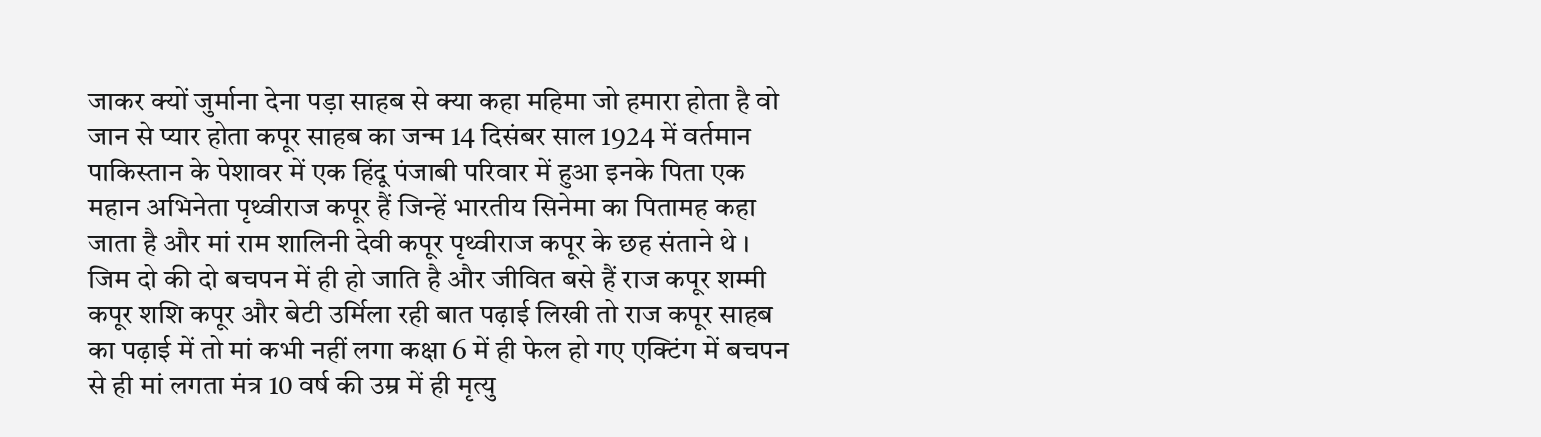जाकर क्यों जुर्माना देना पड़ा साहब से क्या कहा महिमा जो हमारा होता है वो जान से प्यार होता कपूर साहब का जन्म 14 दिसंबर साल 1924 में वर्तमान पाकिस्तान के पेशावर में एक हिंदू पंजाबी परिवार में हुआ इनके पिता एक महान अभिनेता पृथ्वीराज कपूर हैं जिन्हें भारतीय सिनेमा का पितामह कहा जाता है और मां राम शालिनी देवी कपूर पृथ्वीराज कपूर के छह संताने थे ।
जिम दो की दो बचपन में ही हो जाति है और जीवित बसे हैं राज कपूर शम्मी कपूर शशि कपूर और बेटी उर्मिला रही बात पढ़ाई लिखी तो राज कपूर साहब का पढ़ाई में तो मां कभी नहीं लगा कक्षा 6 में ही फेल हो गए एक्टिंग में बचपन से ही मां लगता मंत्र 10 वर्ष की उम्र में ही मृत्यु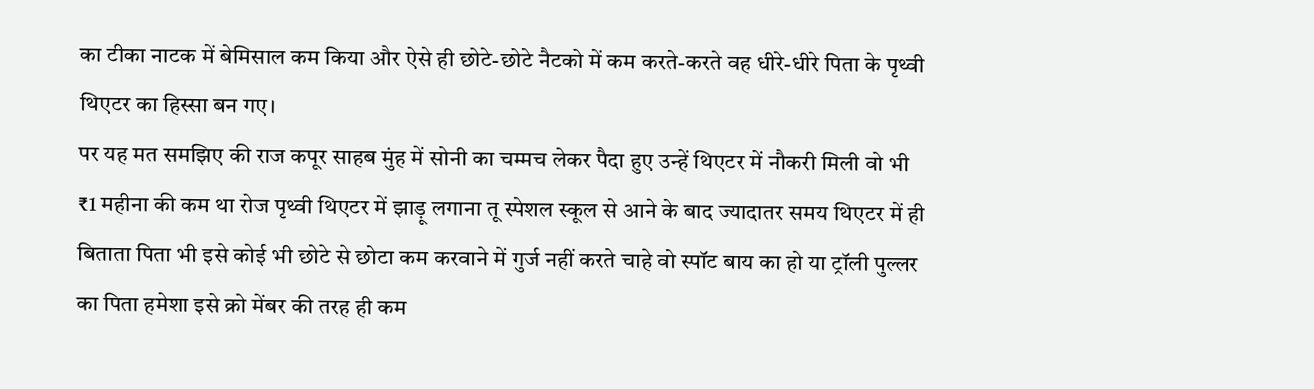का टीका नाटक में बेमिसाल कम किया और ऐसे ही छोटे-छोटे नैटको में कम करते-करते वह धीरे-धीरे पिता के पृथ्वी थिएटर का हिस्सा बन गए।
पर यह मत समझिए की राज कपूर साहब मुंह में सोनी का चम्मच लेकर पैदा हुए उन्हें थिएटर में नौकरी मिली वो भी ₹1 महीना की कम था रोज पृथ्वी थिएटर में झाड़ू लगाना तू स्पेशल स्कूल से आने के बाद ज्यादातर समय थिएटर में ही बिताता पिता भी इसे कोई भी छोटे से छोटा कम करवाने में गुर्ज नहीं करते चाहे वो स्पॉट बाय का हो या ट्रॉली पुल्लर का पिता हमेशा इसे क्रो मेंबर की तरह ही कम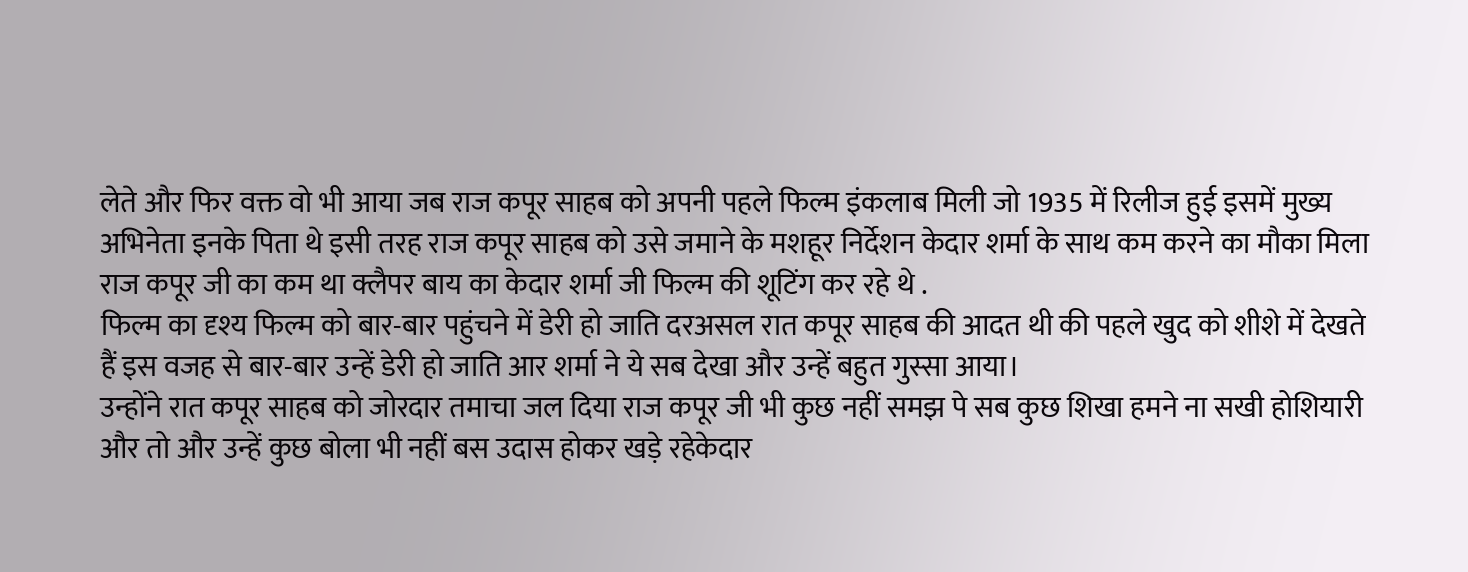लेते और फिर वक्त वो भी आया जब राज कपूर साहब को अपनी पहले फिल्म इंकलाब मिली जो 1935 में रिलीज हुई इसमें मुख्य अभिनेता इनके पिता थे इसी तरह राज कपूर साहब को उसे जमाने के मशहूर निर्देशन केदार शर्मा के साथ कम करने का मौका मिला राज कपूर जी का कम था क्लैपर बाय का केदार शर्मा जी फिल्म की शूटिंग कर रहे थे .
फिल्म का दृश्य फिल्म को बार-बार पहुंचने में डेरी हो जाति दरअसल रात कपूर साहब की आदत थी की पहले खुद को शीशे में देखते हैं इस वजह से बार-बार उन्हें डेरी हो जाति आर शर्मा ने ये सब देखा और उन्हें बहुत गुस्सा आया।
उन्होंने रात कपूर साहब को जोरदार तमाचा जल दिया राज कपूर जी भी कुछ नहीं समझ पे सब कुछ शिखा हमने ना सखी होशियारी और तो और उन्हें कुछ बोला भी नहीं बस उदास होकर खड़े रहेकेदार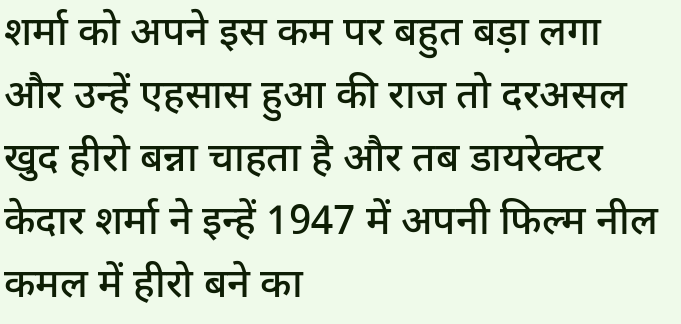शर्मा को अपने इस कम पर बहुत बड़ा लगा और उन्हें एहसास हुआ की राज तो दरअसल खुद हीरो बन्ना चाहता है और तब डायरेक्टर केदार शर्मा ने इन्हें 1947 में अपनी फिल्म नील कमल में हीरो बने का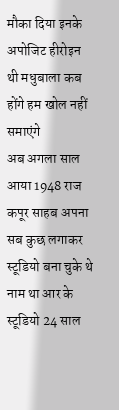मौका दिया इनके अपोजिट हीरोइन थी मधुबाला कब होंगे हम खोल नहीं समाएंगे
अब अगला साल आया 1948 राज कपूर साहब अपना सब कुछ लगाकर स्टूडियो बना चुके थे नाम था आर के स्टूडियो 24 साल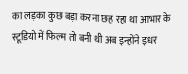का लड़का कुछ बड़ा करना छह रहा था आभार के स्टूडियो में फिल्म तो बनी थी अब इन्होंने इधर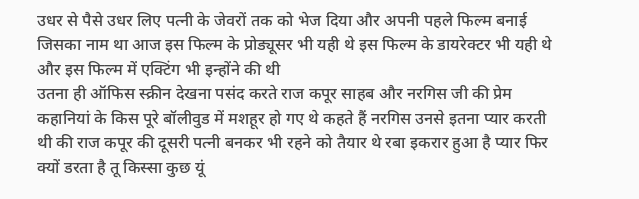उधर से पैसे उधर लिए पत्नी के जेवरों तक को भेज दिया और अपनी पहले फिल्म बनाई जिसका नाम था आज इस फिल्म के प्रोड्यूसर भी यही थे इस फिल्म के डायरेक्टर भी यही थे और इस फिल्म में एक्टिंग भी इन्होंने की थी
उतना ही ऑफिस स्क्रीन देखना पसंद करते राज कपूर साहब और नरगिस जी की प्रेम कहानियां के किस पूरे बॉलीवुड में मशहूर हो गए थे कहते हैं नरगिस उनसे इतना प्यार करती थी की राज कपूर की दूसरी पत्नी बनकर भी रहने को तैयार थे रबा इकरार हुआ है प्यार फिर क्यों डरता है तू किस्सा कुछ यूं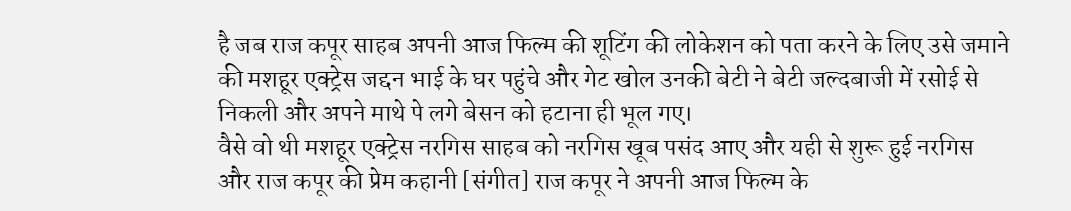है जब राज कपूर साहब अपनी आज फिल्म की शूटिंग की लोकेशन को पता करने के लिए उसे जमाने की मशहूर एक्ट्रेस जद्दन भाई के घर पहुंचे और गेट खोल उनकी बेटी ने बेटी जल्दबाजी में रसोई से निकली और अपने माथे पे लगे बेसन को हटाना ही भूल गए।
वैसे वो थी मशहूर एक्ट्रेस नरगिस साहब को नरगिस खूब पसंद आए और यही से शुरू हुई नरगिस और राज कपूर की प्रेम कहानी [संगीत] राज कपूर ने अपनी आज फिल्म के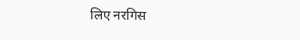लिए नरगिस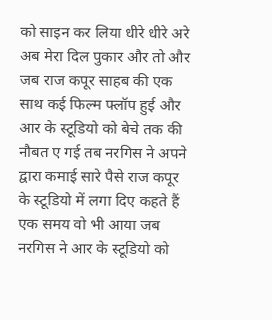को साइन कर लिया धीरे धीरे अरे अब मेरा दिल पुकार और तो और जब राज कपूर साहब की एक साथ कई फिल्म फ्लॉप हुई और आर के स्टूडियो को बेचे तक की नौबत ए गई तब नरगिस ने अपने द्वारा कमाई सारे पैसे राज कपूर के स्टूडियो में लगा दिए कहते हैं एक समय वो भी आया जब नरगिस ने आर के स्टूडियो को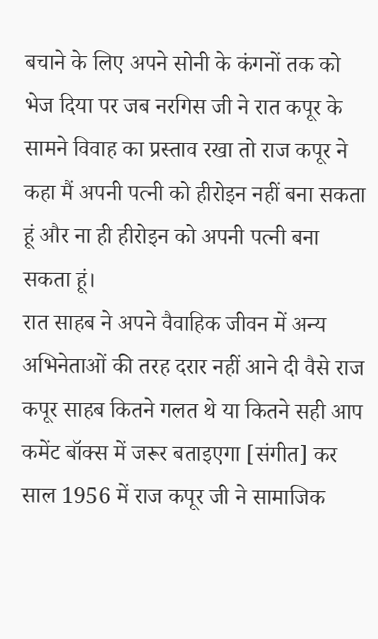बचाने के लिए अपने सोनी के कंगनों तक को भेज दिया पर जब नरगिस जी ने रात कपूर के सामने विवाह का प्रस्ताव रखा तो राज कपूर ने कहा मैं अपनी पत्नी को हीरोइन नहीं बना सकता हूं और ना ही हीरोइन को अपनी पत्नी बना सकता हूं।
रात साहब ने अपने वैवाहिक जीवन में अन्य अभिनेताओं की तरह दरार नहीं आने दी वैसे राज कपूर साहब कितने गलत थे या कितने सही आप कमेंट बॉक्स में जरूर बताइएगा [संगीत] कर साल 1956 में राज कपूर जी ने सामाजिक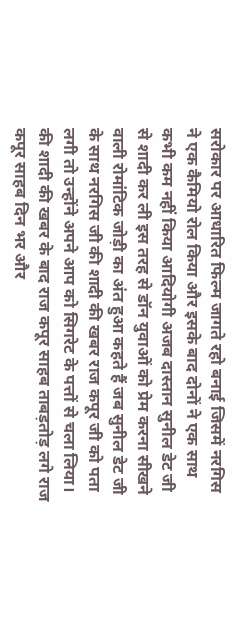सरोकार पर आधारित फिल्म जागते रहो बनाई जिसमें नरगिस ने एक कैमियो रोल किया और इसके बाद दोनों ने एक साथ कभी कम नहीं किया आदियोगी अजब दास्तान सुनील डेट जी से शादी कर ली इस तरह से डॉन युवाओं को प्रेम करना सीखने वाली रोमांटिक जोड़ी का अंत हुआ कहते हैं जब सुनील डेट जी के साथ नरगिस जी की शादी की खबर राज कपूर जी को पता लगी तो उन्होंने अपने आप को सिगरेट के पत्तों से चला लिया।
की शादी की खबर के बाद राज कपूर साहब ताबड़तोड़ लगे राज कपूर साहब दिन भर और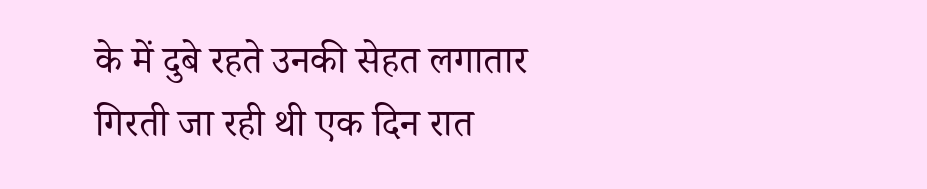के में दुबे रहते उनकी सेहत लगातार गिरती जा रही थी एक दिन रात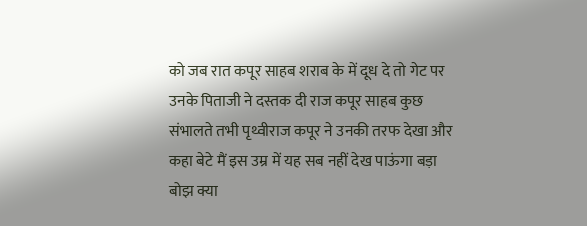को जब रात कपूर साहब शराब के में दूध दे तो गेट पर उनके पिताजी ने दस्तक दी राज कपूर साहब कुछ संभालते तभी पृथ्वीराज कपूर ने उनकी तरफ देखा और कहा बेटे मैं इस उम्र में यह सब नहीं देख पाऊंगा बड़ा बोझ क्या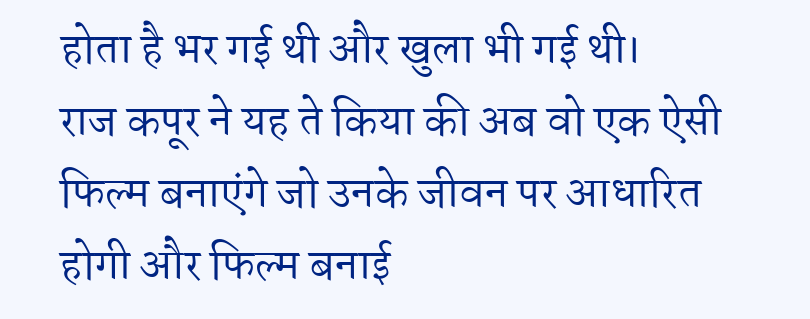होता है भर गई थी और खुला भी गई थी।
राज कपूर ने यह ते किया की अब वो एक ऐसी फिल्म बनाएंगे जो उनके जीवन पर आधारित होगी और फिल्म बनाई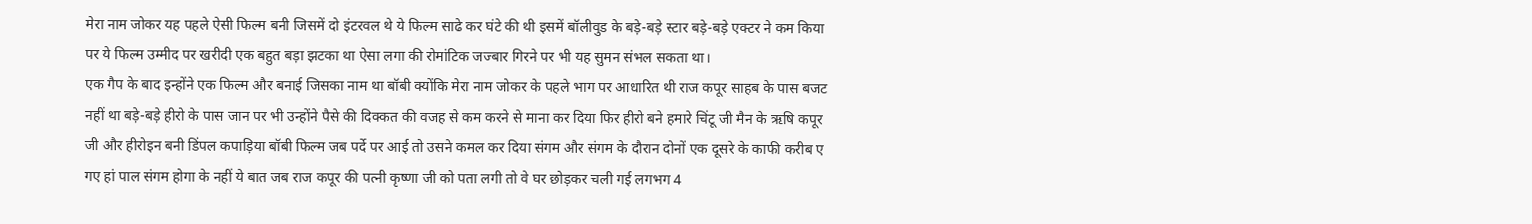मेरा नाम जोकर यह पहले ऐसी फिल्म बनी जिसमें दो इंटरवल थे ये फिल्म साढे कर घंटे की थी इसमें बॉलीवुड के बड़े-बड़े स्टार बड़े-बड़े एक्टर ने कम किया पर ये फिल्म उम्मीद पर खरीदी एक बहुत बड़ा झटका था ऐसा लगा की रोमांटिक जज्बार गिरने पर भी यह सुमन संभल सकता था।
एक गैप के बाद इन्होंने एक फिल्म और बनाई जिसका नाम था बॉबी क्योंकि मेरा नाम जोकर के पहले भाग पर आधारित थी राज कपूर साहब के पास बजट नहीं था बड़े-बड़े हीरो के पास जान पर भी उन्होंने पैसे की दिक्कत की वजह से कम करने से माना कर दिया फिर हीरो बने हमारे चिंटू जी मैन के ऋषि कपूर जी और हीरोइन बनी डिंपल कपाड़िया बॉबी फिल्म जब पर्दे पर आई तो उसने कमल कर दिया संगम और संगम के दौरान दोनों एक दूसरे के काफी करीब ए गए हां पाल संगम होगा के नहीं ये बात जब राज कपूर की पत्नी कृष्णा जी को पता लगी तो वे घर छोड़कर चली गई लगभग 4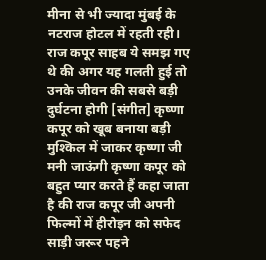मीना से भी ज्यादा मुंबई के नटराज होटल में रहती रही।
राज कपूर साहब ये समझ गए थे की अगर यह गलती हुई तो उनके जीवन की सबसे बड़ी दुर्घटना होगी [संगीत] कृष्णा कपूर को खूब बनाया बड़ी मुश्किल में जाकर कृष्णा जी मनी जाऊंगी कृष्णा कपूर को बहुत प्यार करते हैं कहा जाता है की राज कपूर जी अपनी फिल्मों में हीरोइन को सफेद साड़ी जरूर पहने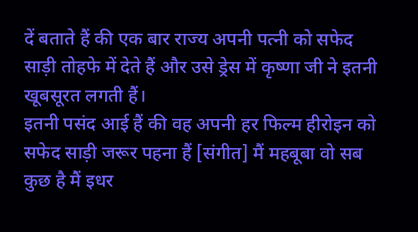दें बताते हैं की एक बार राज्य अपनी पत्नी को सफेद साड़ी तोहफे में देते हैं और उसे ड्रेस में कृष्णा जी ने इतनी खूबसूरत लगती हैं।
इतनी पसंद आई हैं की वह अपनी हर फिल्म हीरोइन को सफेद साड़ी जरूर पहना हैं [संगीत] मैं महबूबा वो सब कुछ है मैं इधर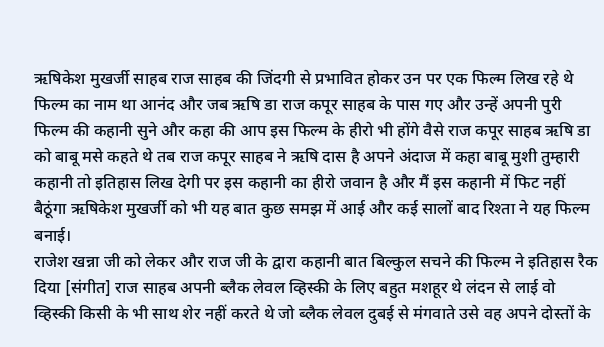ऋषिकेश मुखर्जी साहब राज साहब की जिंदगी से प्रभावित होकर उन पर एक फिल्म लिख रहे थे फिल्म का नाम था आनंद और जब ऋषि डा राज कपूर साहब के पास गए और उन्हें अपनी पुरी फिल्म की कहानी सुने और कहा की आप इस फिल्म के हीरो भी होंगे वैसे राज कपूर साहब ऋषि डा को बाबू मसे कहते थे तब राज कपूर साहब ने ऋषि दास है अपने अंदाज में कहा बाबू मुशी तुम्हारी कहानी तो इतिहास लिख देगी पर इस कहानी का हीरो जवान है और मैं इस कहानी में फिट नहीं बैठूंगा ऋषिकेश मुखर्जी को भी यह बात कुछ समझ में आई और कई सालों बाद रिश्ता ने यह फिल्म बनाई।
राजेश खन्ना जी को लेकर और राज जी के द्वारा कहानी बात बिल्कुल सचने की फिल्म ने इतिहास रैक दिया [संगीत] राज साहब अपनी ब्लैक लेवल व्हिस्की के लिए बहुत मशहूर थे लंदन से लाई वो व्हिस्की किसी के भी साथ शेर नहीं करते थे जो ब्लैक लेवल दुबई से मंगवाते उसे वह अपने दोस्तों के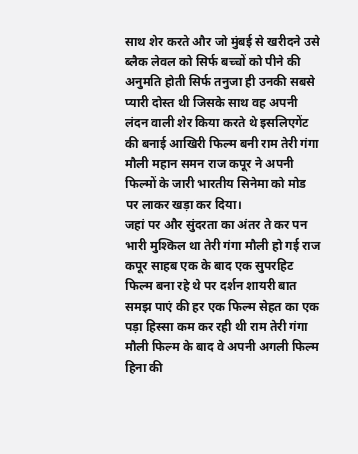साथ शेर करते और जो मुंबई से खरीदने उसे ब्लैक लेवल को सिर्फ बच्चों को पीने की अनुमति होती सिर्फ तनुजा ही उनकी सबसे प्यारी दोस्त थी जिसके साथ वह अपनी लंदन वाली शेर किया करते थे इसलिएगेंट की बनाई आखिरी फिल्म बनी राम तेरी गंगा मौली महान समन राज कपूर ने अपनी फिल्मों के जारी भारतीय सिनेमा को मोड पर लाकर खड़ा कर दिया।
जहां पर और सुंदरता का अंतर ते कर पन भारी मुश्किल था तेरी गंगा मौली हो गई राज कपूर साहब एक के बाद एक सुपरहिट फिल्म बना रहे थे पर दर्शन शायरी बात समझ पाएं की हर एक फिल्म सेहत का एक पड़ा हिस्सा कम कर रही थी राम तेरी गंगा मौली फिल्म के बाद वे अपनी अगली फिल्म हिना की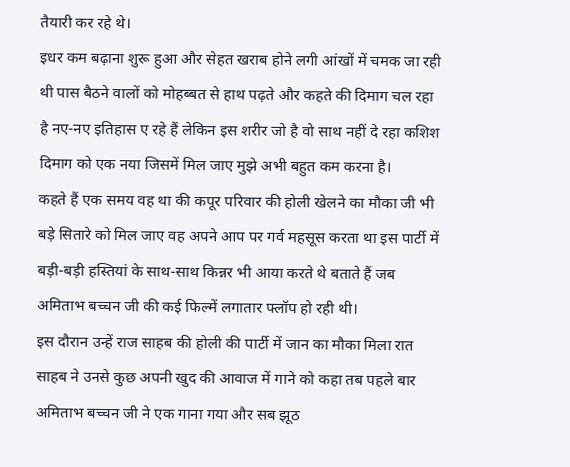तैयारी कर रहे थे।
इधर कम बढ़ाना शुरू हुआ और सेहत खराब होने लगी आंखों में चमक जा रही थी पास बैठने वालों को मोहब्बत से हाथ पढ़ते और कहते की दिमाग चल रहा है नए-नए इतिहास ए रहे हैं लेकिन इस शरीर जो है वो साथ नहीं दे रहा कशिश दिमाग को एक नया जिसमें मिल जाए मुझे अभी बहुत कम करना है।
कहते हैं एक समय वह था की कपूर परिवार की होली खेलने का मौका जी भी बड़े सितारे को मिल जाए वह अपने आप पर गर्व महसूस करता था इस पार्टी में बड़ी-बड़ी हस्तियां के साथ-साथ किन्नर भी आया करते थे बताते हैं जब अमिताभ बच्चन जी की कई फिल्में लगातार फ्लॉप हो रही थी।
इस दौरान उन्हें राज साहब की होली की पार्टी में जान का मौका मिला रात साहब ने उनसे कुछ अपनी खुद की आवाज में गाने को कहा तब पहले बार अमिताभ बच्चन जी ने एक गाना गया और सब झूठ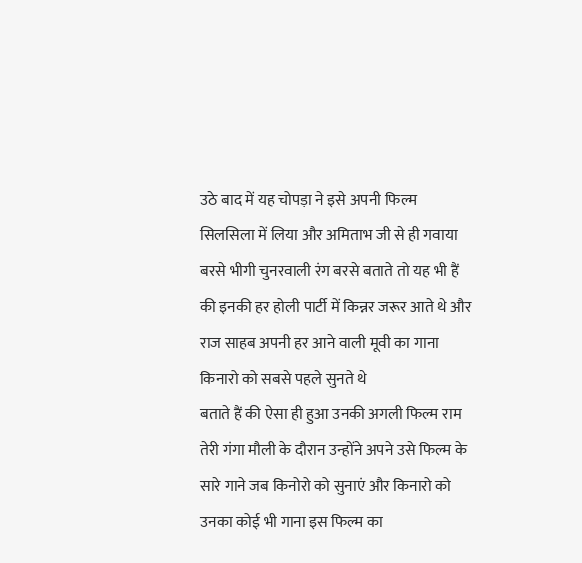उठे बाद में यह चोपड़ा ने इसे अपनी फिल्म सिलसिला में लिया और अमिताभ जी से ही गवाया बरसे भीगी चुनरवाली रंग बरसे बताते तो यह भी हैं की इनकी हर होली पार्टी में किन्नर जरूर आते थे और राज साहब अपनी हर आने वाली मूवी का गाना किनारो को सबसे पहले सुनते थे
बताते हैं की ऐसा ही हुआ उनकी अगली फिल्म राम तेरी गंगा मौली के दौरान उन्होंने अपने उसे फिल्म के सारे गाने जब किनोरो को सुनाएं और किनारो को उनका कोई भी गाना इस फिल्म का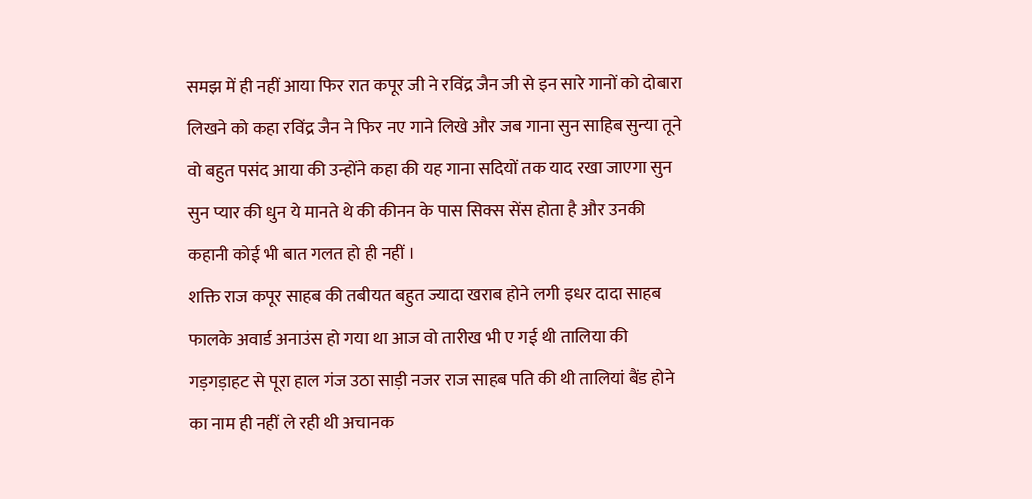समझ में ही नहीं आया फिर रात कपूर जी ने रविंद्र जैन जी से इन सारे गानों को दोबारा लिखने को कहा रविंद्र जैन ने फिर नए गाने लिखे और जब गाना सुन साहिब सुन्या तूने वो बहुत पसंद आया की उन्होंने कहा की यह गाना सदियों तक याद रखा जाएगा सुन सुन प्यार की धुन ये मानते थे की कीनन के पास सिक्स सेंस होता है और उनकी कहानी कोई भी बात गलत हो ही नहीं ।
शक्ति राज कपूर साहब की तबीयत बहुत ज्यादा खराब होने लगी इधर दादा साहब फालके अवार्ड अनाउंस हो गया था आज वो तारीख भी ए गई थी तालिया की गड़गड़ाहट से पूरा हाल गंज उठा साड़ी नजर राज साहब पति की थी तालियां बैंड होने का नाम ही नहीं ले रही थी अचानक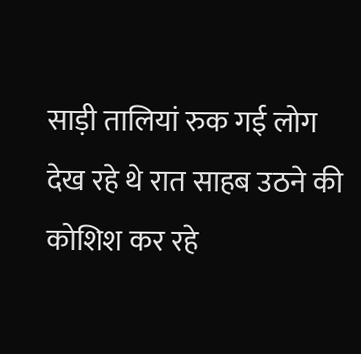साड़ी तालियां रुक गई लोग देख रहे थे रात साहब उठने की कोशिश कर रहे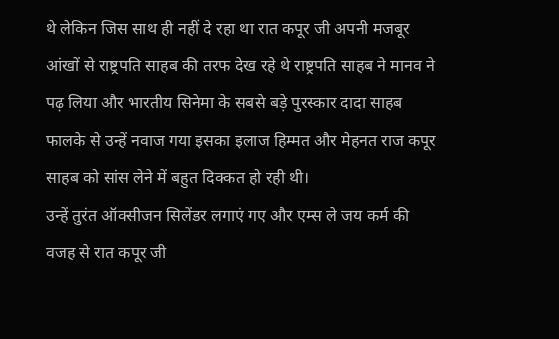थे लेकिन जिस साथ ही नहीं दे रहा था रात कपूर जी अपनी मजबूर आंखों से राष्ट्रपति साहब की तरफ देख रहे थे राष्ट्रपति साहब ने मानव ने पढ़ लिया और भारतीय सिनेमा के सबसे बड़े पुरस्कार दादा साहब फालके से उन्हें नवाज गया इसका इलाज हिम्मत और मेहनत राज कपूर साहब को सांस लेने में बहुत दिक्कत हो रही थी।
उन्हें तुरंत ऑक्सीजन सिलेंडर लगाएं गए और एम्स ले जय कर्म की वजह से रात कपूर जी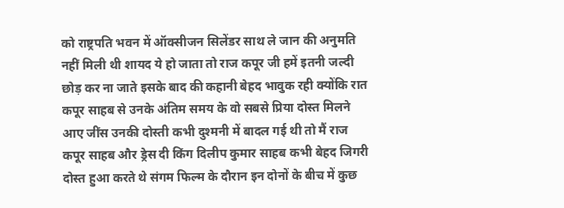को राष्ट्रपति भवन में ऑक्सीजन सिलेंडर साथ ले जान की अनुमति नहीं मिली थी शायद ये हो जाता तो राज कपूर जी हमें इतनी जल्दी छोड़ कर ना जाते इसके बाद की कहानी बेहद भावुक रही क्योंकि रात कपूर साहब से उनके अंतिम समय के वो सबसे प्रिया दोस्त मिलने आए जींस उनकी दोस्ती कभी दुश्मनी में बादल गई थी तो मैं राज कपूर साहब और ड्रेस दी किंग दिलीप कुमार साहब कभी बेहद जिगरी दोस्त हुआ करते थे संगम फिल्म के दौरान इन दोनों के बीच में कुछ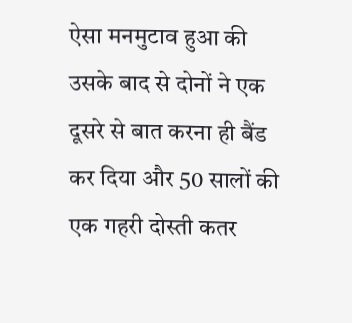ऐसा मनमुटाव हुआ की उसके बाद से दोनों ने एक दूसरे से बात करना ही बैंड कर दिया और 50 सालों की एक गहरी दोस्ती कतर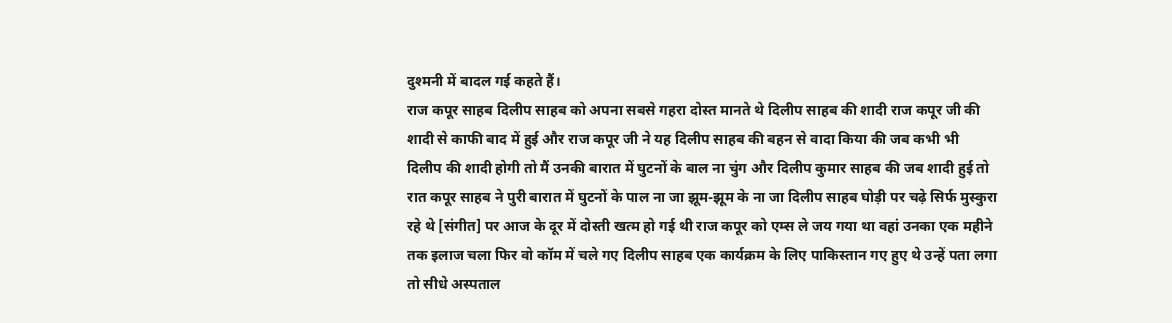दुश्मनी में बादल गई कहते हैं।
राज कपूर साहब दिलीप साहब को अपना सबसे गहरा दोस्त मानते थे दिलीप साहब की शादी राज कपूर जी की शादी से काफी बाद में हुई और राज कपूर जी ने यह दिलीप साहब की बहन से वादा किया की जब कभी भी दिलीप की शादी होगी तो मैं उनकी बारात में घुटनों के बाल ना चुंग और दिलीप कुमार साहब की जब शादी हुई तो रात कपूर साहब ने पुरी बारात में घुटनों के पाल ना जा झूम-झूम के ना जा दिलीप साहब घोड़ी पर चढ़े सिर्फ मुस्कुरा रहे थे [संगीत] पर आज के दूर में दोस्ती खत्म हो गई थी राज कपूर को एम्स ले जय गया था वहां उनका एक महीने तक इलाज चला फिर वो कॉम में चले गए दिलीप साहब एक कार्यक्रम के लिए पाकिस्तान गए हुए थे उन्हें पता लगा तो सीधे अस्पताल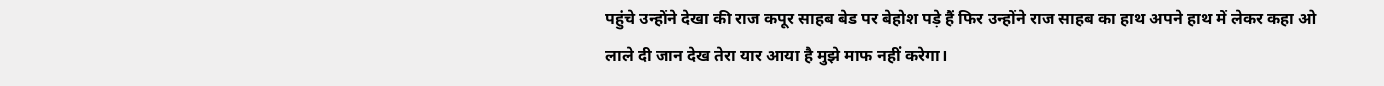पहुंचे उन्होंने देखा की राज कपूर साहब बेड पर बेहोश पड़े हैं फिर उन्होंने राज साहब का हाथ अपने हाथ में लेकर कहा ओ लाले दी जान देख तेरा यार आया है मुझे माफ नहीं करेगा।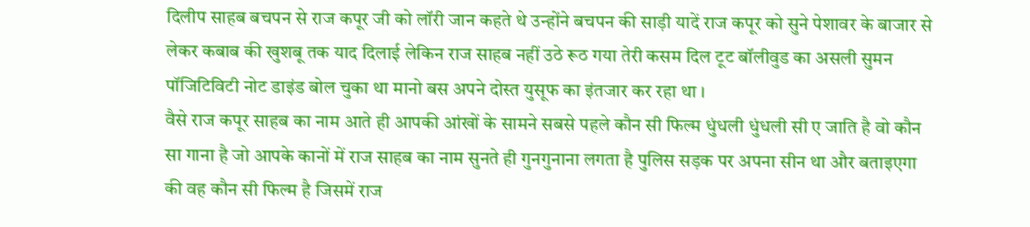दिलीप साहब बचपन से राज कपूर जी को लॉरी जान कहते थे उन्होंने बचपन की साड़ी यादें राज कपूर को सुने पेशावर के बाजार से लेकर कबाब की खुशबू तक याद दिलाई लेकिन राज साहब नहीं उठे रूठ गया तेरी कसम दिल टूट बॉलीवुड का असली सुमन पॉजिटिविटी नोट डाइंड बोल चुका था मानो बस अपने दोस्त युसूफ का इंतजार कर रहा था ।
वैसे राज कपूर साहब का नाम आते ही आपकी आंखों के सामने सबसे पहले कौन सी फिल्म धुंधली धुंधली सी ए जाति है वो कौन सा गाना है जो आपके कानों में राज साहब का नाम सुनते ही गुनगुनाना लगता है पुलिस सड़क पर अपना सीन था और बताइएगा की वह कौन सी फिल्म है जिसमें राज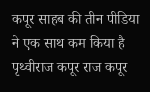कपूर साहब की तीन पीडिया ने एक साथ कम किया है पृथ्वीराज कपूर राज कपूर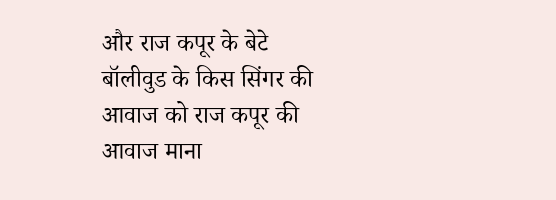और राज कपूर के बेटे बॉलीवुड के किस सिंगर की आवाज को राज कपूर की आवाज माना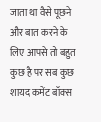जाता था वैसे पूछने और बात करने के लिए आपसे तो बहुत कुछ है पर सब कुछ शायद कमेंट बॉक्स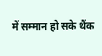में सम्मान हो सके थैंक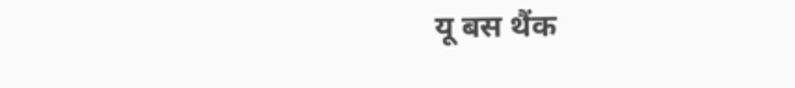यू बस थैंक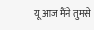यू आज मैंने तुमसे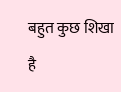बहुत कुछ शिखा है